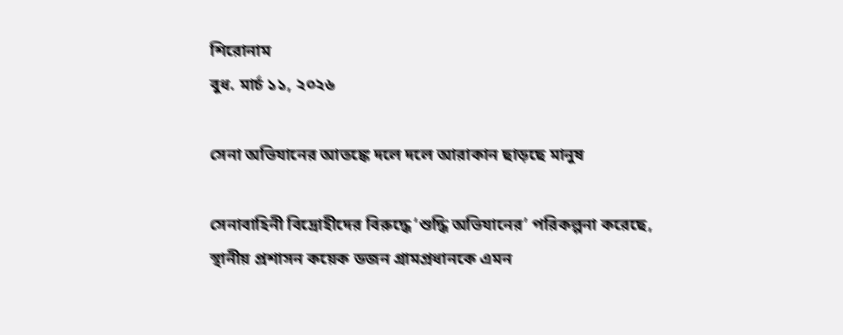শিরোনাম
বুধ. মার্চ ১১, ২০২৬

সেনা অভিযানের আতঙ্কে দলে দলে আরাকান ছাড়ছে মানুষ

সেনাবাহিনী বিদ্রোহীদের বিরুদ্ধে ‘শুদ্ধি অভিযানের’ পরিকল্পনা করেছে, স্থানীয় প্রশাসন কয়েক ডজন গ্রামপ্রধানকে এমন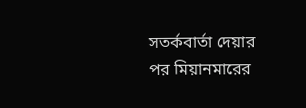সতর্কবার্তা দেয়ার পর মিয়ানমারের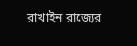রাখাইন রাজ্যের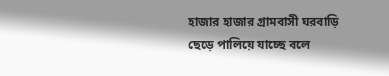হাজার হাজার গ্রামবাসী ঘরবাড়ি ছেড়ে পালিয়ে যাচ্ছে বলে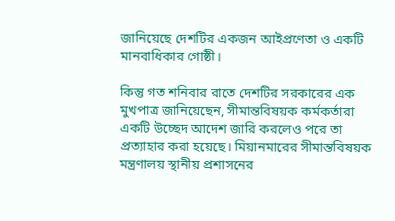জানিয়েছে দেশটির একজন আইপ্রণেতা ও একটি মানবাধিকার গোষ্ঠী।

কিন্তু গত শনিবার রাতে দেশটির সরকারের এক মুখপাত্র জানিয়েছেন, সীমান্তবিষয়ক কর্মকর্তারা একটি উচ্ছেদ আদেশ জারি করলেও পরে তা প্রত্যাহার করা হয়েছে। মিয়ানমারের সীমান্তবিষয়ক মন্ত্রণালয় স্থানীয় প্রশাসনের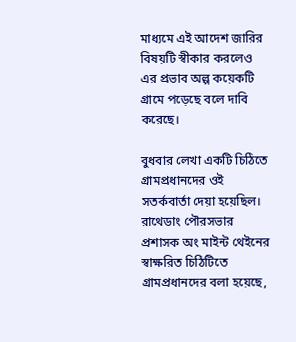মাধ্যমে এই আদেশ জারির বিষয়টি স্বীকার করলেও এর প্রভাব অল্প কয়েকটি গ্রামে পড়েছে বলে দাবি করেছে।

বুধবার লেখা একটি চিঠিতে গ্রামপ্রধানদের ওই সতর্কবার্তা দেয়া হয়েছিল। রাথেডাং পৌরসভার প্রশাসক অং মাইন্ট থেইনের স্বাক্ষরিত চিঠিটিতে গ্রামপ্রধানদের বলা হয়েছে,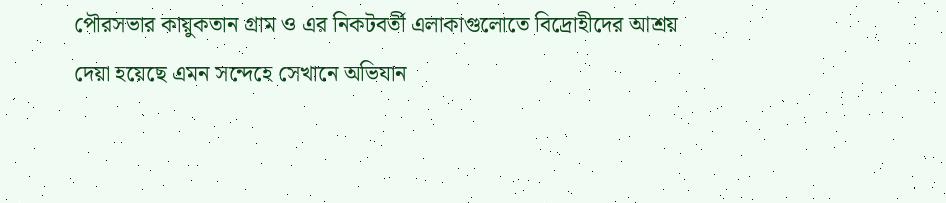পৌরসভার কায়ুকতান গ্রাম ও এর নিকটবর্তী এলাকাগুলোতে বিদ্রোহীদের আশ্রয় দেয়া হয়েছে এমন সন্দেহে সেখানে অভিযান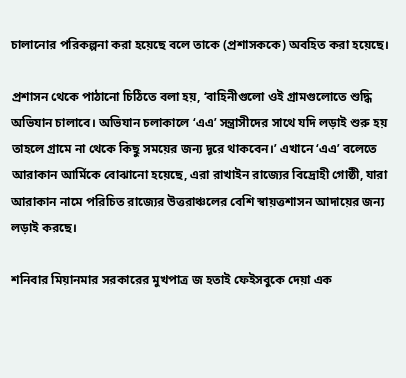চালানোর পরিকল্পনা করা হয়েছে বলে তাকে (প্রশাসককে) অবহিত করা হয়েছে।

প্রশাসন থেকে পাঠানো চিঠিতে বলা হয়, ‘বাহিনীগুলো ওই গ্রামগুলোতে শুদ্ধি অভিযান চালাবে। অভিযান চলাকালে ‘এএ’ সন্ত্রাসীদের সাথে যদি লড়াই শুরু হয় তাহলে গ্রামে না থেকে কিছু সময়ের জন্য দূরে থাকবেন।’ এখানে ‘এএ’ বলেতে আরাকান আর্মিকে বোঝানো হয়েছে, এরা রাখাইন রাজ্যের বিদ্রোহী গোষ্ঠী, যারা আরাকান নামে পরিচিত রাজ্যের উত্তরাঞ্চলের বেশি স্বায়ত্তশাসন আদায়ের জন্য লড়াই করছে।

শনিবার মিয়ানমার সরকারের মুখপাত্র জ হতাই ফেইসবুকে দেয়া এক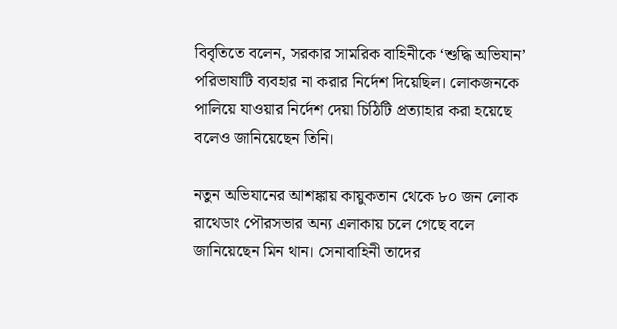বিবৃতিতে বলেন, সরকার সামরিক বাহিনীকে ‘শুদ্ধি অভিযান’ পরিভাষাটি ব্যবহার না করার নির্দেশ দিয়েছিল। লোকজনকে পালিয়ে যাওয়ার নির্দেশ দেয়া চিঠিটি প্রত্যাহার করা হয়েছে বলেও জানিয়েছেন তিনি।

নতুন অভিযানের আশঙ্কায় কায়ুকতান থেকে ৮০ জন লোক রাথেডাং পৌরসভার অন্য এলাকায় চলে গেছে বলে জানিয়েছেন মিন থান। সেনাবাহিনী তাদের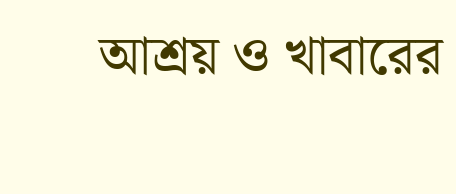আশ্রয় ও খাবারের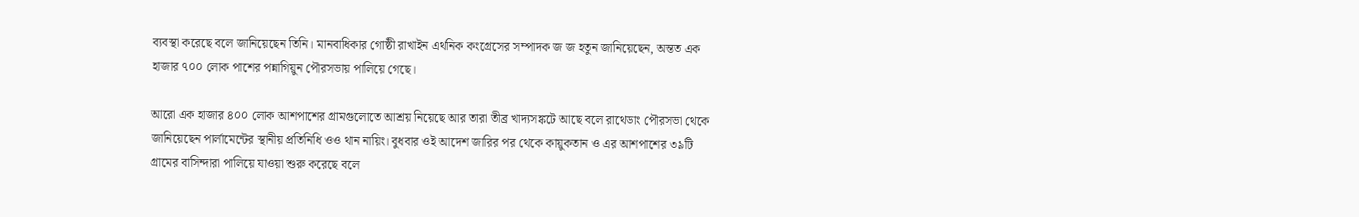ব্যবস্থা করেছে বলে জানিয়েছেন তিনি। মানবাধিকার গোষ্ঠী রাখাইন এথনিক কংগ্রেসের সম্পাদক জ জ হতুন জানিয়েছেন, অন্তত এক হাজার ৭০০ লোক পাশের পন্নাগিয়ুন পৌরসভায় পালিয়ে গেছে।

আরো এক হাজার ৪০০ লোক আশপাশের গ্রামগুলোতে আশ্রয় নিয়েছে আর তারা তীব্র খাদ্যসঙ্কটে আছে বলে রাথেডাং পৌরসভা থেকে জানিয়েছেন পার্লামেন্টের স্থানীয় প্রতিনিধি ওও থান নায়িং। বুধবার ওই আদেশ জারির পর থেকে কায়ুকতান ও এর আশপাশের ৩৯টি গ্রামের বাসিন্দারা পালিয়ে যাওয়া শুরু করেছে বলে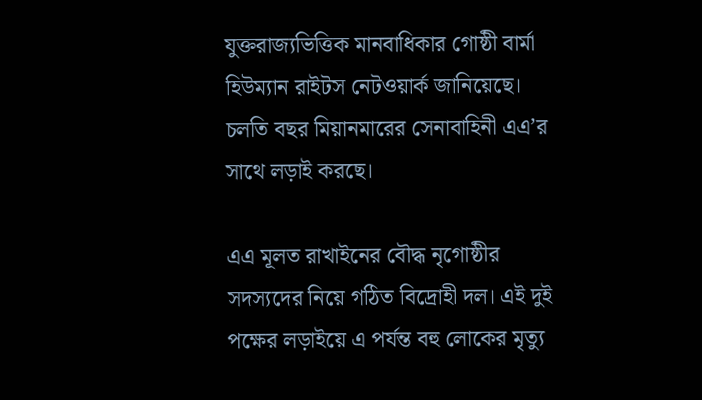যুক্তরাজ্যভিত্তিক মানবাধিকার গোষ্ঠী বার্মা হিউম্যান রাইটস নেটওয়ার্ক জানিয়েছে। চলতি বছর মিয়ানমারের সেনাবাহিনী এএ’র সাথে লড়াই করছে।

এএ মূলত রাখাইনের বৌদ্ধ নৃগোষ্ঠীর সদস্যদের নিয়ে গঠিত বিদ্রোহী দল। এই দুই পক্ষের লড়াইয়ে এ পর্যন্ত বহু লোকের মৃত্যু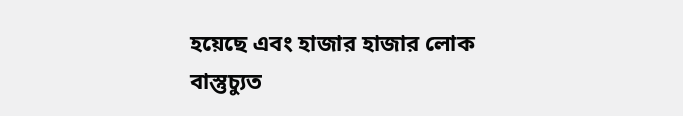হয়েছে এবং হাজার হাজার লোক বাস্তুচ্যুত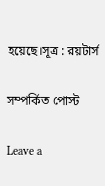হয়েছে।সূত্র : রয়টার্স

সম্পর্কিত পোস্ট

Leave a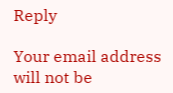Reply

Your email address will not be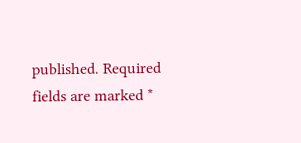published. Required fields are marked *